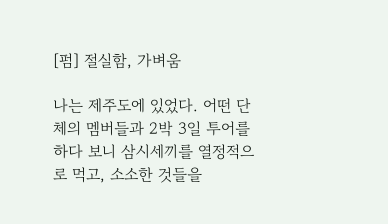[펌] 절실함, 가벼움

나는 제주도에 있었다. 어떤 단체의 멤버들과 2박 3일 투어를 하다 보니 삼시세끼를 열정적으로 먹고, 소소한 것들을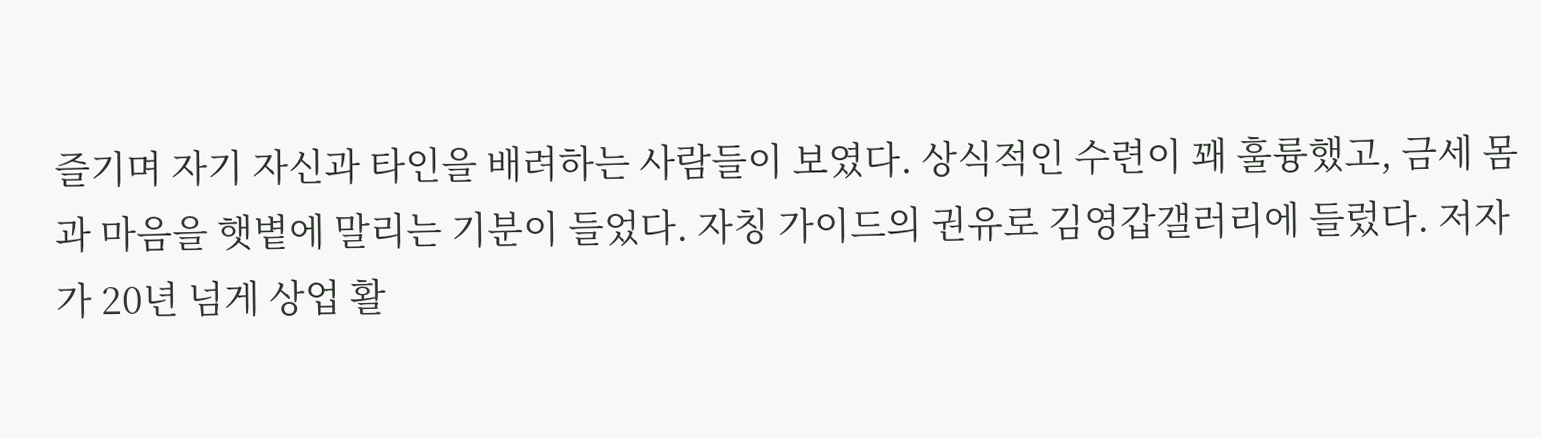즐기며 자기 자신과 타인을 배려하는 사람들이 보였다. 상식적인 수련이 꽤 훌륭했고, 금세 몸과 마음을 햇볕에 말리는 기분이 들었다. 자칭 가이드의 권유로 김영갑갤러리에 들렀다. 저자가 20년 넘게 상업 활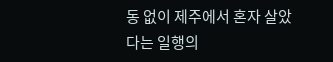동 없이 제주에서 혼자 살았다는 일행의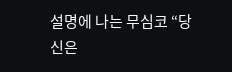설명에 나는 무심코 “당신은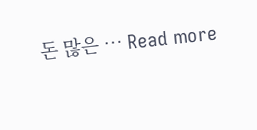돈 많은 … Read more